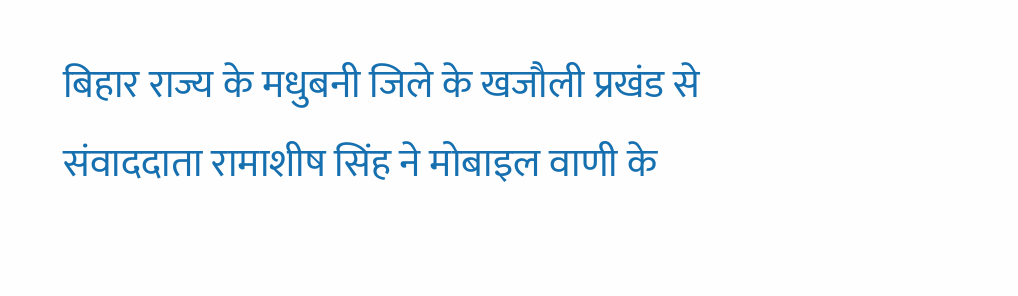बिहार राज्य के मधुबनी जिले के खजौली प्रखंड से संवाददाता रामाशीष सिंह ने मोबाइल वाणी के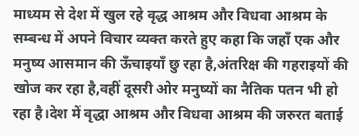माध्यम से देश में खुल रहे वृद्ध आश्रम और विधवा आश्रम के सम्बन्ध में अपने विचार व्यक्त करते हुए कहा कि जहाँ एक और मनुष्य आसमान की ऊँचाइयाँ छु रहा है,अंतरिक्ष की गहराइयों की खोज कर रहा है,वहीं दूसरी ओर मनुष्यों का नैतिक पतन भी हो रहा है।देश में वृद्धा आश्रम और विधवा आश्रम की जरुरत बताई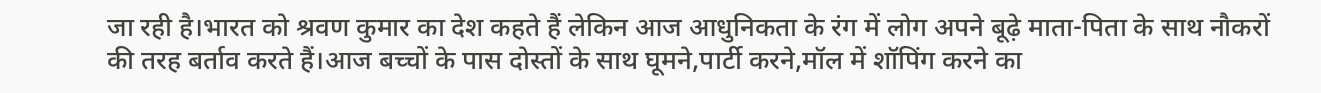जा रही है।भारत को श्रवण कुमार का देश कहते हैं लेकिन आज आधुनिकता के रंग में लोग अपने बूढ़े माता-पिता के साथ नौकरों की तरह बर्ताव करते हैं।आज बच्चों के पास दोस्तों के साथ घूमने,पार्टी करने,मॉल में शॉपिंग करने का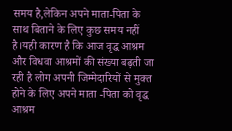समय है,लेकिन अपने माता-पिता के साथ बिताने के लिए कुछ समय नहीं है।यही कारण है कि आज वृद्ध आश्रम और विधवा आश्रमों की संख्या बढ़ती जा रही है लोग अपनी जिम्मेदारियों से मुक्त होने के लिए अपने माता -पिता को वृद्ध आश्रम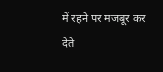में रहने पर मजबूर कर देते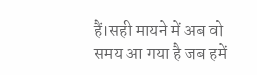हैं।सही मायने में अब वो समय आ गया है जब हमें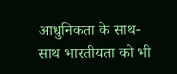आधुनिकता के साथ-साथ भारतीयता को भी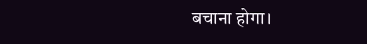बचाना होगा।